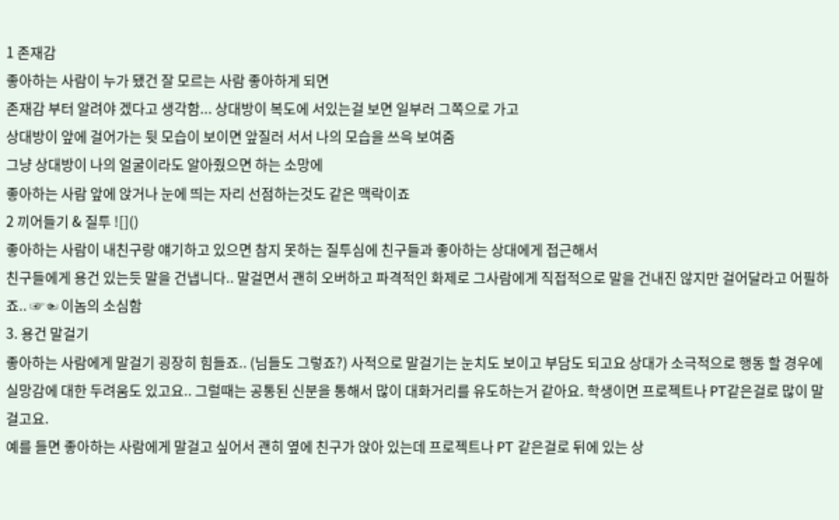1 존재감
좋아하는 사람이 누가 됐건 잘 모르는 사람 좋아하게 되면
존재감 부터 알려야 겠다고 생각함... 상대방이 복도에 서있는걸 보면 일부러 그쪽으로 가고
상대방이 앞에 걸어가는 뒷 모습이 보이면 앞질러 서서 나의 모습을 쓰윽 보여줌
그냥 상대방이 나의 얼굴이라도 알아줬으면 하는 소망에
좋아하는 사람 앞에 앉거나 눈에 띄는 자리 선점하는것도 같은 맥락이죠
2 끼어들기 & 질투 ![]()
좋아하는 사람이 내친구랑 얘기하고 있으면 참지 못하는 질투심에 친구들과 좋아하는 상대에게 접근해서
친구들에게 용건 있는듯 말을 건냅니다.. 말걸면서 괜히 오버하고 파격적인 화제로 그사람에게 직접적으로 말을 건내진 않지만 걸어달라고 어필하죠.. ☞☜ 이놈의 소심함
3. 용건 말걸기
좋아하는 사람에게 말걸기 굉장히 힘들죠.. (님들도 그렇죠?) 사적으로 말걸기는 눈치도 보이고 부담도 되고요 상대가 소극적으로 행동 할 경우에 실망감에 대한 두려움도 있고요.. 그럴때는 공통된 신분을 통해서 많이 대화거리를 유도하는거 같아요. 학생이면 프로젝트나 PT같은걸로 많이 말 걸고요.
예를 들면 좋아하는 사람에게 말걸고 싶어서 괜히 옆에 친구가 앉아 있는데 프로젝트나 PT 같은걸로 뒤에 있는 상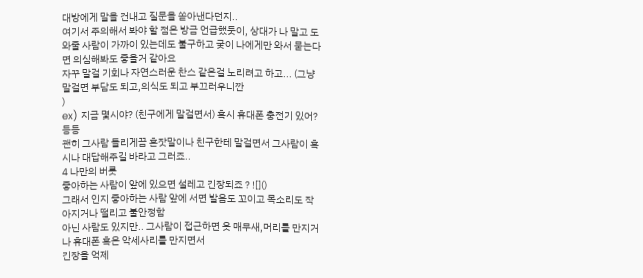대방에게 말을 건내고 질문을 쏟아낸다던지..
여기서 주의해서 봐야 할 점은 방금 언급했듯이, 상대가 나 말고 도와줄 사람이 가까이 있는데도 불구하고 궂이 나에게만 와서 묻는다면 의심해봐도 좋을거 같아요
자꾸 말걸 기회나 자연스러운 찬스 같은걸 노리려고 하고... (그냥 말걸면 부담도 되고,의식도 되고 부끄러우니깐
)
ex) 지금 몇시야? (친구에게 말걸면서) 혹시 휴대폰 충전기 있어? 등등
괜히 그사람 들리게끔 혼잣말이나 친구한테 말걸면서 그사람이 혹시나 대답해주길 바라고 그러죠..
4 나만의 버릇
좋아하는 사람이 앞에 있으면 설레고 긴장되죠 ? ![]()
그래서 인지 좋아하는 사람 앞에 서면 발음도 꼬이고 목소리도 작아지거나 떨리고 불안정함
아닌 사람도 있지만.. 그사람이 접근하면 옷 매무새,머리를 만지거나 휴대폰 혹은 악세사리를 만지면서
긴장을 억제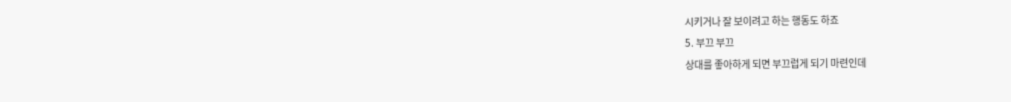시키거나 잘 보이려고 하는 행동도 하죠
5. 부끄 부끄
상대를 좋아하게 되면 부끄럽게 되기 마련인데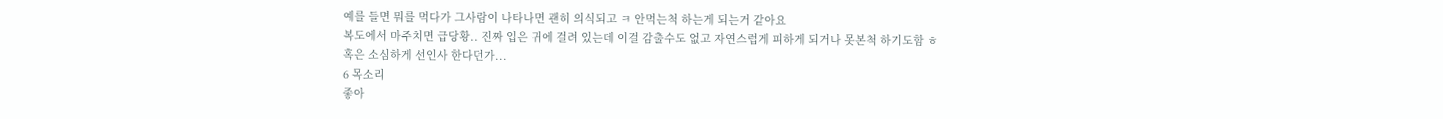예를 들면 뭐를 먹다가 그사람이 나타나면 괜히 의식되고 ㅋ 안먹는척 하는게 되는거 같아요
복도에서 마주치면 급당황.. 진짜 입은 귀에 걸려 있는데 이걸 감출수도 없고 자연스럽게 피하게 되거나 못본척 하기도함 ㅎ
혹은 소심하게 선인사 한다던가...
6 목소리
좋아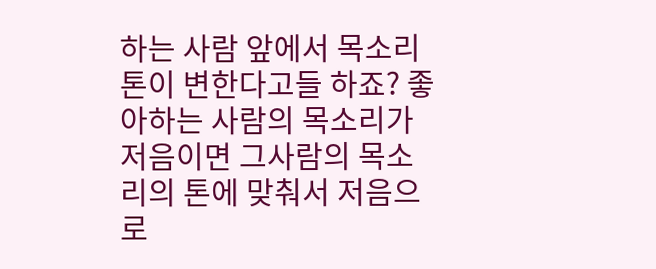하는 사람 앞에서 목소리 톤이 변한다고들 하죠? 좋아하는 사람의 목소리가 저음이면 그사람의 목소리의 톤에 맞춰서 저음으로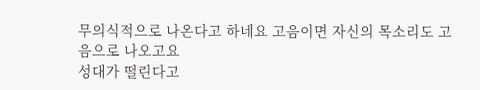무의식적으로 나온다고 하네요 고음이면 자신의 목소리도 고음으로 나오고요
성대가 떨린다고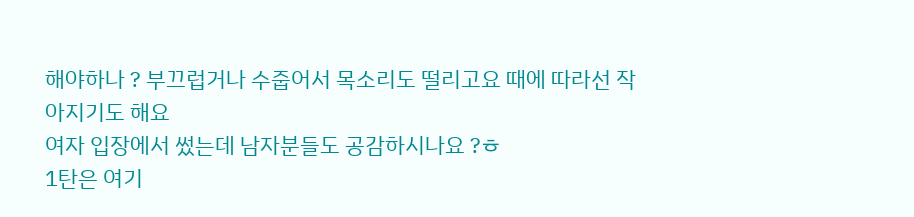해야하나 ? 부끄럽거나 수줍어서 목소리도 떨리고요 때에 따라선 작아지기도 해요
여자 입장에서 썼는데 남자분들도 공감하시나요 ?ㅎ
1탄은 여기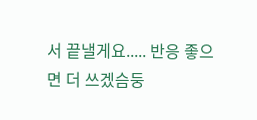서 끝낼게요..... 반응 좋으면 더 쓰겠슴둥